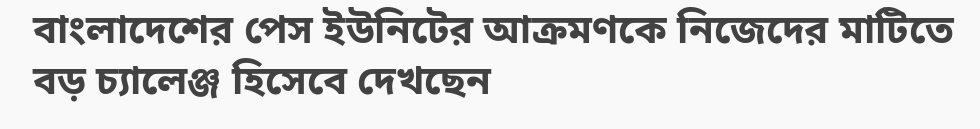বাংলাদেশের পেস ইউনিটের আক্রমণকে নিজেদের মাটিতে বড় চ্যালেঞ্জ হিসেবে দেখছেন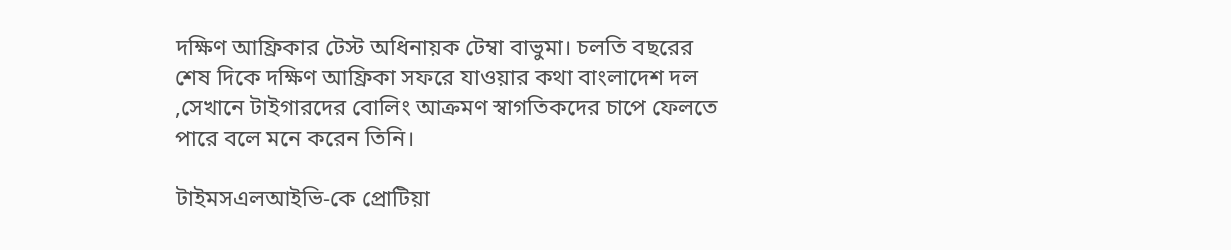দক্ষিণ আফ্রিকার টেস্ট অধিনায়ক টেম্বা বাভুমা। চলতি বছরের শেষ দিকে দক্ষিণ আফ্রিকা সফরে যাওয়ার কথা বাংলাদেশ দল ,সেখানে টাইগারদের বোলিং আক্রমণ স্বাগতিকদের চাপে ফেলতে পারে বলে মনে করেন তিনি।

টাইমসএলআইভি-কে প্রোটিয়া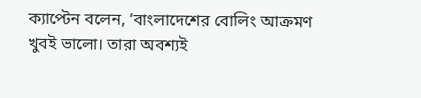ক্যাপ্টেন বলেন, ‘বাংলাদেশের বোলিং আক্রমণ খুবই ভালো। তারা অবশ্যই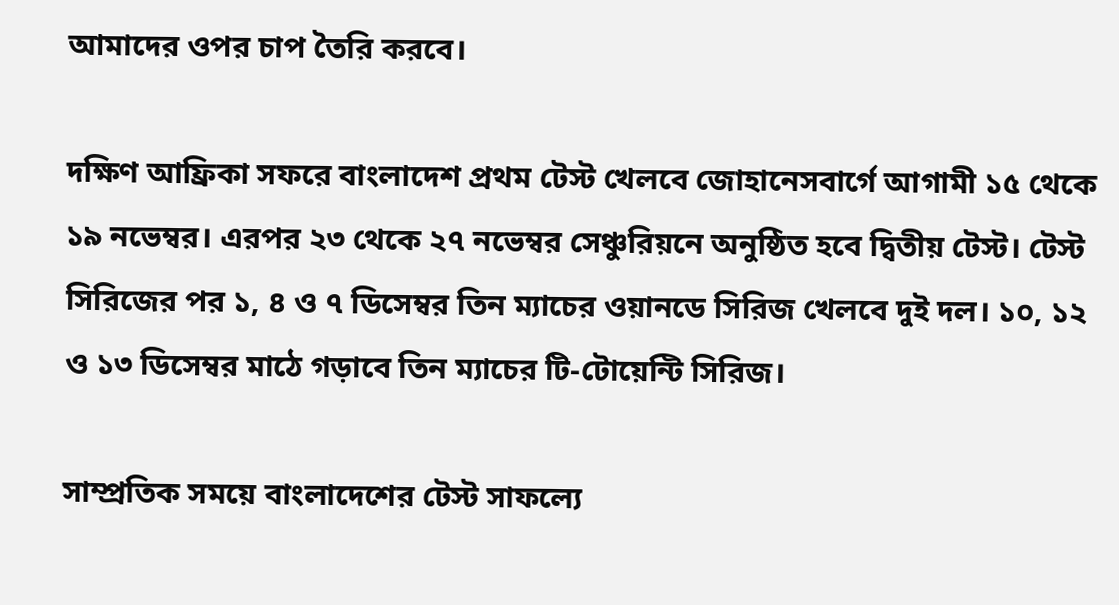আমাদের ওপর চাপ তৈরি করবে।

দক্ষিণ আফ্রিকা সফরে বাংলাদেশ প্রথম টেস্ট খেলবে জোহানেসবার্গে আগামী ১৫ থেকে ১৯ নভেম্বর। এরপর ২৩ থেকে ২৭ নভেম্বর সেঞ্চুরিয়নে অনুষ্ঠিত হবে দ্বিতীয় টেস্ট। টেস্ট সিরিজের পর ১, ৪ ও ৭ ডিসেম্বর তিন ম্যাচের ওয়ানডে সিরিজ খেলবে দুই দল। ১০, ১২ ও ১৩ ডিসেম্বর মাঠে গড়াবে তিন ম্যাচের টি-টোয়েন্টি সিরিজ।

সাম্প্রতিক সময়ে বাংলাদেশের টেস্ট সাফল্যে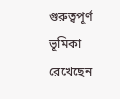গুরুত্বপূর্ণ ভূমিকা রেখেছেন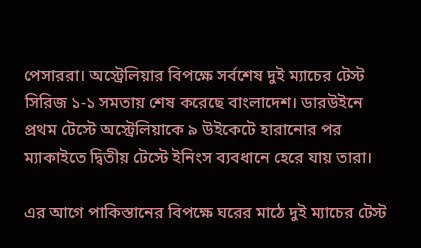পেসাররা। অস্ট্রেলিয়ার বিপক্ষে সর্বশেষ দুই ম্যাচের টেস্ট সিরিজ ১-১ সমতায় শেষ করেছে বাংলাদেশ। ডারউইনে প্রথম টেস্টে অস্ট্রেলিয়াকে ৯ উইকেটে হারানোর পর ম্যাকাইতে দ্বিতীয় টেস্টে ইনিংস ব্যবধানে হেরে যায় তারা।

এর আগে পাকিস্তানের বিপক্ষে ঘরের মাঠে দুই ম্যাচের টেস্ট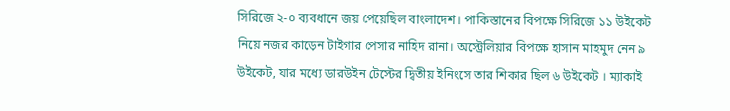সিরিজে ২-০ ব্যবধানে জয় পেয়েছিল বাংলাদেশ। পাকিস্তানের বিপক্ষে সিরিজে ১১ উইকেট নিয়ে নজর কাড়েন টাইগার পেসার নাহিদ রানা। অস্ট্রেলিয়ার বিপক্ষে হাসান মাহমুদ নেন ৯ উইকেট, যার মধ্যে ডারউইন টেস্টের দ্বিতীয় ইনিংসে তার শিকার ছিল ৬ উইকেট । ম্যাকাই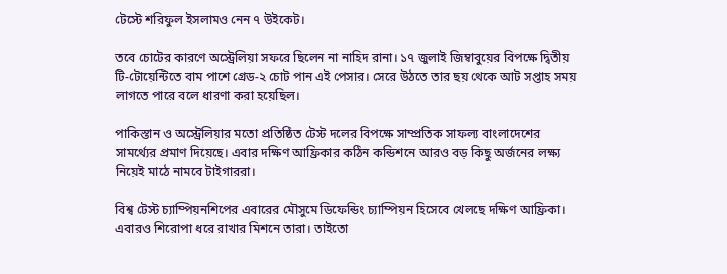টেস্টে শরিফুল ইসলামও নেন ৭ উইকেট।

তবে চোটের কারণে অস্ট্রেলিয়া সফরে ছিলেন না নাহিদ রানা। ১৭ জুলাই জিম্বাবুয়ের বিপক্ষে দ্বিতীয় টি-টোয়েন্টিতে বাম পাশে গ্রেড-২ চোট পান এই পেসার। সেরে উঠতে তার ছয় থেকে আট সপ্তাহ সময় লাগতে পারে বলে ধারণা করা হয়েছিল।

পাকিস্তান ও অস্ট্রেলিয়ার মতো প্রতিষ্ঠিত টেস্ট দলের বিপক্ষে সাম্প্রতিক সাফল্য বাংলাদেশের সামর্থ্যের প্রমাণ দিয়েছে। এবার দক্ষিণ আফ্রিকার কঠিন কন্ডিশনে আরও বড় কিছু অর্জনের লক্ষ্য নিয়েই মাঠে নামবে টাইগাররা।

বিশ্ব টেস্ট চ্যাম্পিয়নশিপের এবারের মৌসুমে ডিফেন্ডিং চ্যাম্পিয়ন হিসেবে খেলছে দক্ষিণ আফ্রিকা। এবারও শিরোপা ধরে রাখার মিশনে তারা। তাইতো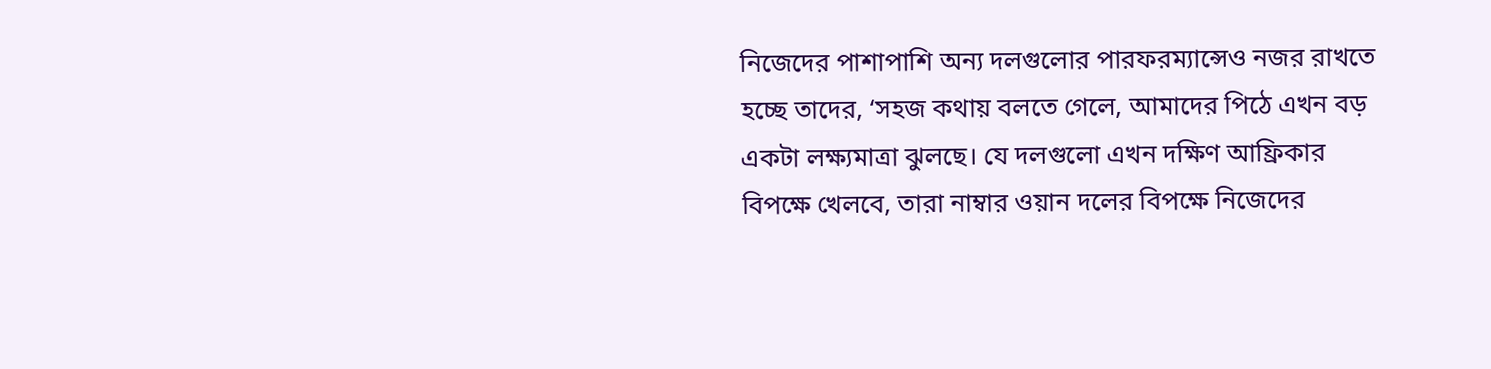নিজেদের পাশাপাশি অন্য দলগুলোর পারফরম্যান্সেও নজর রাখতে হচ্ছে তাদের, ‘সহজ কথায় বলতে গেলে, আমাদের পিঠে এখন বড় একটা লক্ষ্যমাত্রা ঝুলছে। যে দলগুলো এখন দক্ষিণ আফ্রিকার বিপক্ষে খেলবে, তারা নাম্বার ওয়ান দলের বিপক্ষে নিজেদের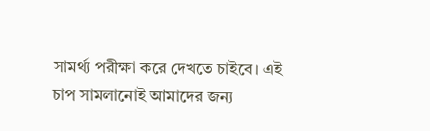সামর্থ্য পরীক্ষা করে দেখতে চাইবে। এই চাপ সামলানোই আমাদের জন্য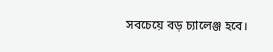সবচেয়ে বড় চ্যালেঞ্জ হবে।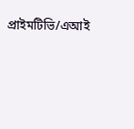প্রাইমটিভি/এআই